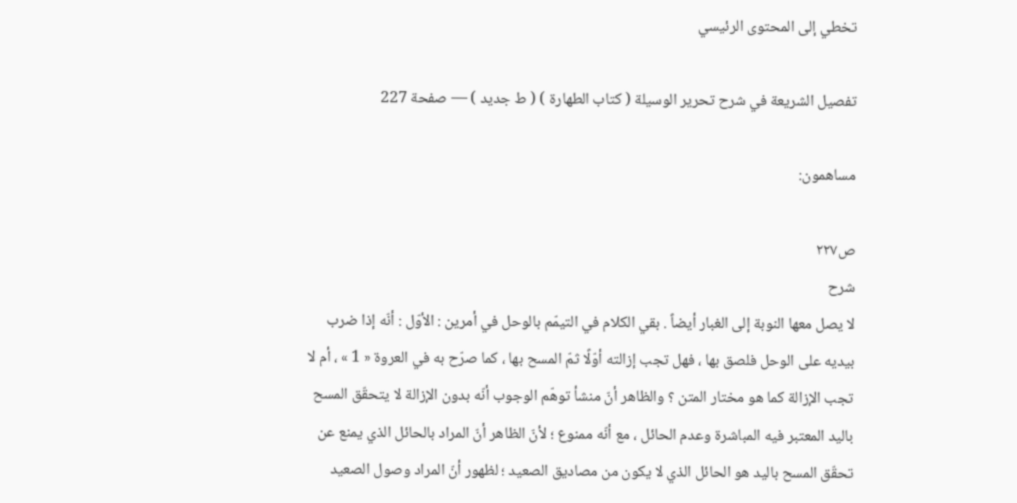تخطي إلى المحتوى الرئيسي

تفصيل الشريعة في شرح تحرير الوسيلة ( كتاب الطهارة ) ( ط جديد ) — صفحة 227

مساهمون:

ص٢٢٧
شرح
لا يصل معها النوبة إلى الغبار أيضاً . بقي الكلام في التيمّم بالوحل في أمرين : الأوّل : أنّه إذا ضرب بيديه على الوحل فلصق بها ، فهل تجب إزالته أوّلًا ثمّ المسح بها ، كما صرّح به في العروة « 1 » ، أم لا تجب الإزالة كما هو مختار المتن ؟ والظاهر أنّ منشأ توهّم الوجوب أنّه بدون الإزالة لا يتحقّق المسح باليد المعتبر فيه المباشرة وعدم الحائل ، مع أنّه ممنوع ؛ لأنّ الظاهر أنّ المراد بالحائل الذي يمنع عن تحقّق المسح باليد هو الحائل الذي لا يكون من مصاديق الصعيد ؛ لظهور أنّ المراد وصول الصعيد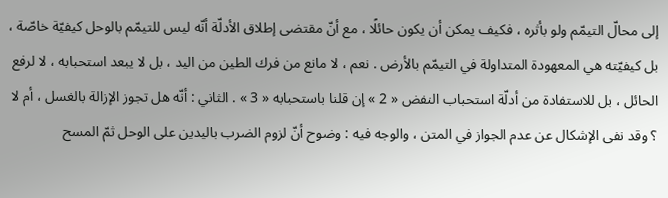إلى محالّ التيمّم ولو بأثره ، فكيف يمكن أن يكون حائلًا ، مع أنّ مقتضى إطلاق الأدلّة أنّه ليس للتيمّم بالوحل كيفيّة خاصّة ، بل كيفيّته هي المعهودة المتداولة في التيمّم بالأرض . نعم ، لا مانع من فرك الطين من اليد ، بل لا يبعد استحبابه ، لا لرفع الحائل ، بل للاستفادة من أدلّة استحباب النفض « 2 » إن قلنا باستحبابه « 3 » . الثاني : أنّه هل تجوز الإزالة بالغسل ، أم لا ؟ وقد نفى الإشكال عن عدم الجواز في المتن ، والوجه فيه : وضوح أنّ لزوم الضرب باليدين على الوحل ثمّ المسح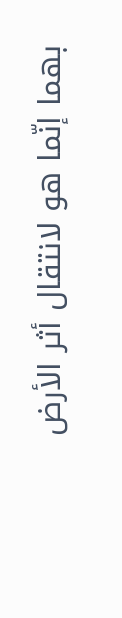بهما إنّما هو لانتقال أثر الأرض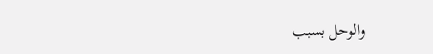والوحل بسبب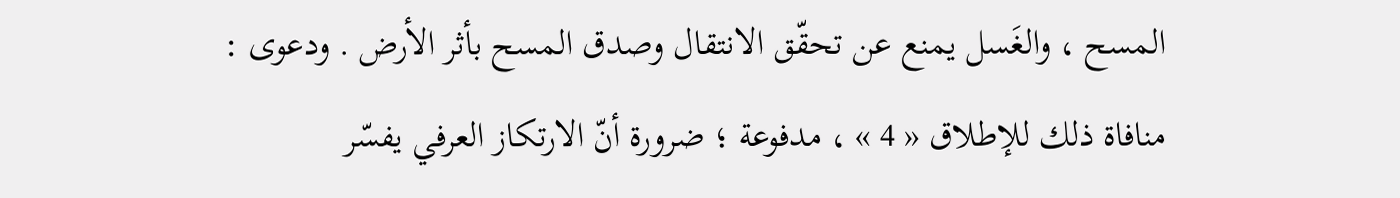المسح ، والغَسل يمنع عن تحقّق الانتقال وصدق المسح بأثر الأرض . ودعوى : منافاة ذلك للإطلاق « 4 » ، مدفوعة ؛ ضرورة أنّ الارتكاز العرفي يفسّر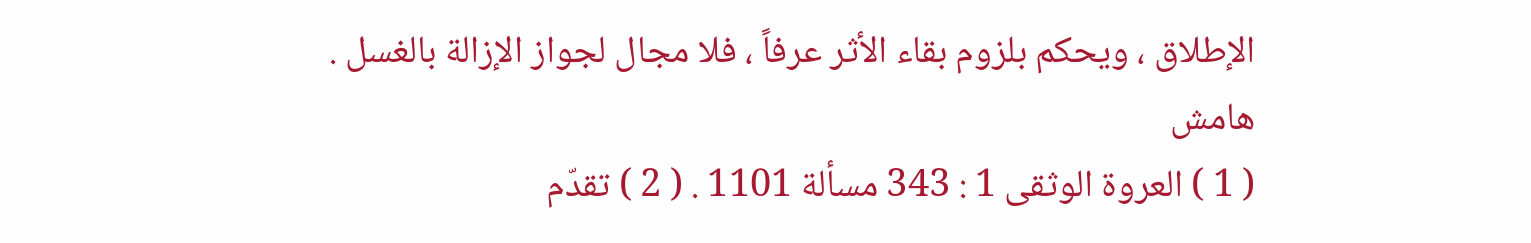الإطلاق ، ويحكم بلزوم بقاء الأثر عرفاً ، فلا مجال لجواز الإزالة بالغسل .
هامش
( 1 ) العروة الوثقى 1 : 343 مسألة 1101 . ( 2 ) تقدّم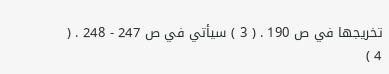تخريجها في ص 190 . ( 3 ) سيأتي في ص 247 - 248 . ( 4 )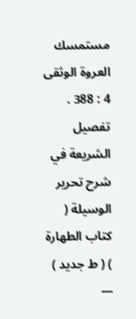مستمسك العروة الوثقى 4 : 388 .
تفصيل الشريعة في شرح تحرير الوسيلة ( كتاب الطهارة ) ( ط جديد ) —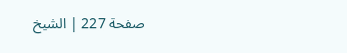صفحة 227 | الشيخ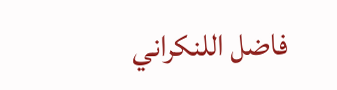فاضل اللنكراني